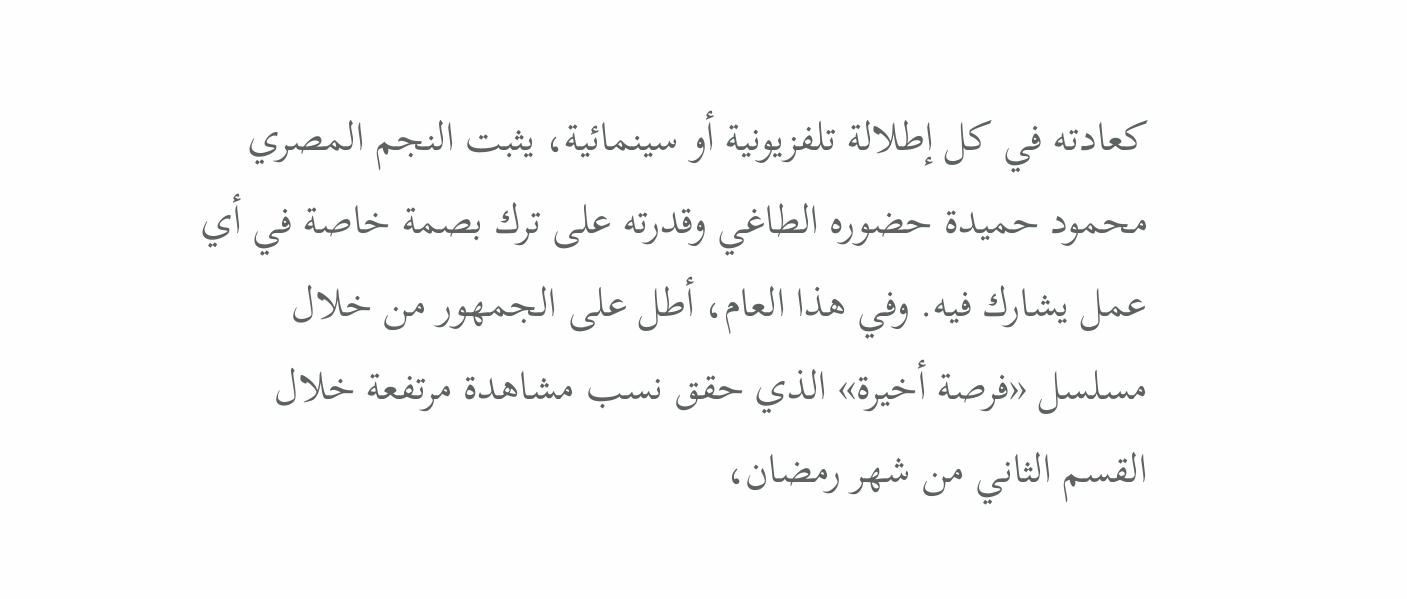كعادته في كل إطلالة تلفزيونية أو سينمائية، يثبت النجم المصري محمود حميدة حضوره الطاغي وقدرته على ترك بصمة خاصة في أي عمل يشارك فيه. وفي هذا العام، أطل على الجمهور من خلال مسلسل «فرصة أخيرة» الذي حقق نسب مشاهدة مرتفعة خلال القسم الثاني من شهر رمضان،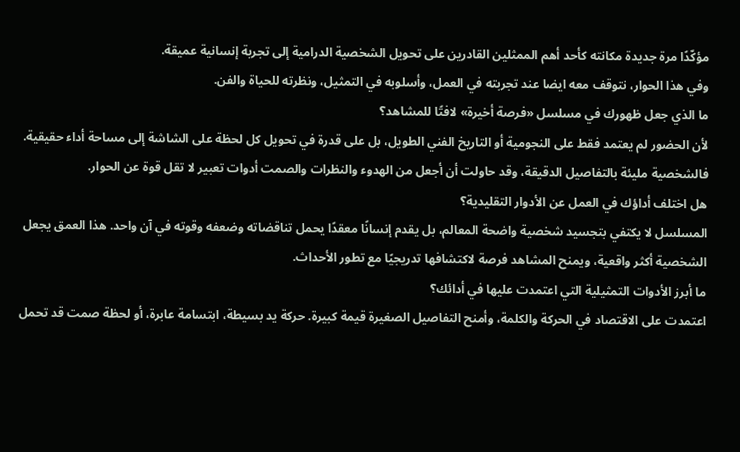مؤكّدًا مرة جديدة مكانته كأحد أهم الممثلين القادرين على تحويل الشخصية الدرامية إلى تجربة إنسانية عميقة.
وفي هذا الحوار، نتوقف معه ايضا عند تجربته في العمل، وأسلوبه في التمثيل، ونظرته للحياة والفن.
ما الذي جعل ظهورك في مسلسل «فرصة أخيرة» لافتًا للمشاهد؟
لأن الحضور لم يعتمد فقط على النجومية أو التاريخ الفني الطويل، بل على قدرة في تحويل كل لحظة على الشاشة إلى مساحة أداء حقيقية. فالشخصية مليئة بالتفاصيل الدقيقة، وقد حاولت أن أجعل من الهدوء والنظرات والصمت أدوات تعبير لا تقل قوة عن الحوار.
هل اختلف أداؤك في العمل عن الأدوار التقليدية؟
المسلسل لا يكتفي بتجسيد شخصية واضحة المعالم، بل يقدم إنسانًا معقدًا يحمل تناقضاته وضعفه وقوته في آن واحد. هذا العمق يجعل الشخصية أكثر واقعية، ويمنح المشاهد فرصة لاكتشافها تدريجيًا مع تطور الأحداث.
ما أبرز الأدوات التمثيلية التي اعتمدت عليها في أدائك؟
اعتمدت على الاقتصاد في الحركة والكلمة، وأمنح التفاصيل الصغيرة قيمة كبيرة. حركة يد بسيطة، ابتسامة عابرة، أو لحظة صمت قد تحمل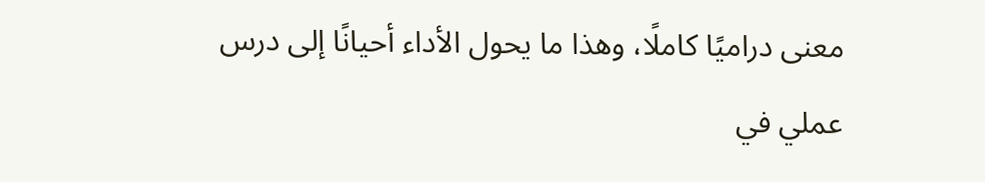معنى دراميًا كاملًا، وهذا ما يحول الأداء أحيانًا إلى درس عملي في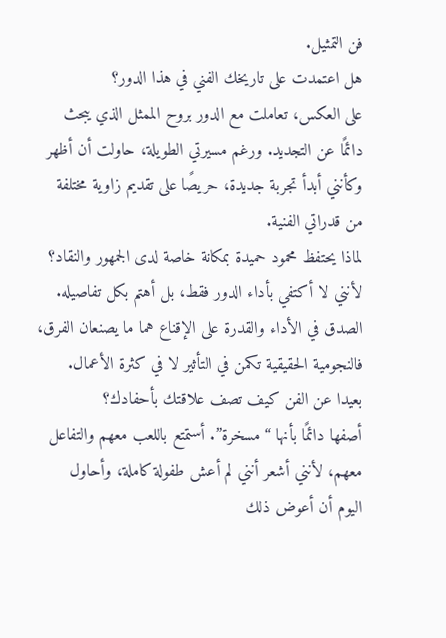فن التمثيل.
هل اعتمدت على تاريخك الفني في هذا الدور؟
على العكس، تعاملت مع الدور بروح الممثل الذي يبحث دائمًا عن التجديد. ورغم مسيرتي الطويلة، حاولت أن أظهر وكأنني أبدأ تجربة جديدة، حريصًا على تقديم زاوية مختلفة من قدراتي الفنية.
لماذا يحتفظ محمود حميدة بمكانة خاصة لدى الجمهور والنقاد؟
لأنني لا أكتفي بأداء الدور فقط، بل أهتم بكل تفاصيله. الصدق في الأداء والقدرة على الإقناع هما ما يصنعان الفرق، فالنجومية الحقيقية تكمن في التأثير لا في كثرة الأعمال.
بعيدا عن الفن كيف تصف علاقتك بأحفادك؟
أصفها دائمًا بأنها “مسخرة”. أستمتع باللعب معهم والتفاعل معهم، لأنني أشعر أنني لم أعش طفولة كاملة، وأحاول اليوم أن أعوض ذلك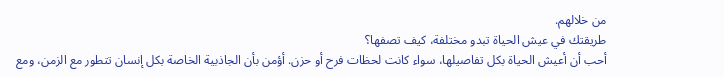من خلالهم.
طريقتك في عيش الحياة تبدو مختلفة، كيف تصفها؟
أحب أن أعيش الحياة بكل تفاصيلها، سواء كانت لحظات فرح أو حزن. أؤمن بأن الجاذبية الخاصة بكل إنسان تتطور مع الزمن، ومع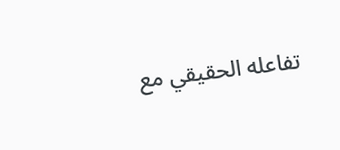تفاعله الحقيقي مع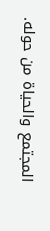المجتمع والحياة من حوله.